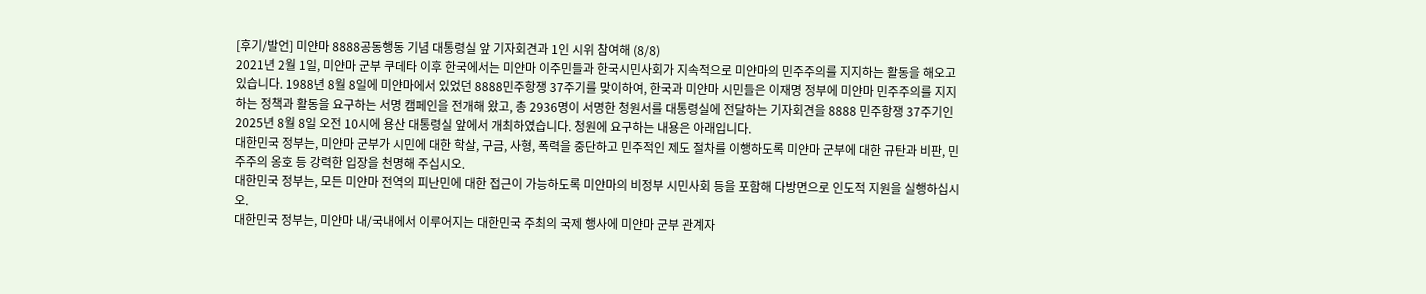[후기/발언] 미얀마 8888공동행동 기념 대통령실 앞 기자회견과 1인 시위 참여해 (8/8)
2021년 2월 1일, 미얀마 군부 쿠데타 이후 한국에서는 미얀마 이주민들과 한국시민사회가 지속적으로 미얀마의 민주주의를 지지하는 활동을 해오고 있습니다. 1988년 8월 8일에 미얀마에서 있었던 8888민주항쟁 37주기를 맞이하여, 한국과 미얀마 시민들은 이재명 정부에 미얀마 민주주의를 지지하는 정책과 활동을 요구하는 서명 캠페인을 전개해 왔고, 총 2936명이 서명한 청원서를 대통령실에 전달하는 기자회견을 8888 민주항쟁 37주기인 2025년 8월 8일 오전 10시에 용산 대통령실 앞에서 개최하였습니다. 청원에 요구하는 내용은 아래입니다.
대한민국 정부는, 미얀마 군부가 시민에 대한 학살, 구금, 사형, 폭력을 중단하고 민주적인 제도 절차를 이행하도록 미얀마 군부에 대한 규탄과 비판, 민주주의 옹호 등 강력한 입장을 천명해 주십시오.
대한민국 정부는, 모든 미얀마 전역의 피난민에 대한 접근이 가능하도록 미얀마의 비정부 시민사회 등을 포함해 다방면으로 인도적 지원을 실행하십시오.
대한민국 정부는, 미얀마 내/국내에서 이루어지는 대한민국 주최의 국제 행사에 미얀마 군부 관계자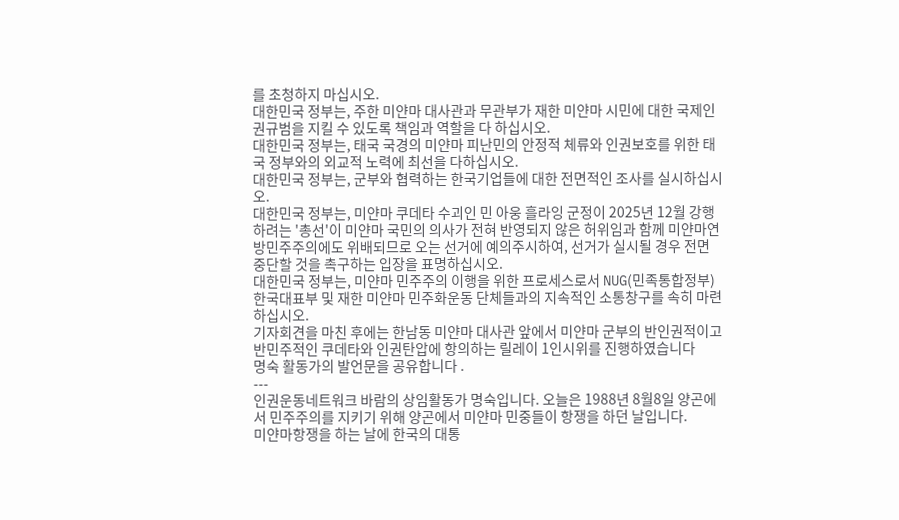를 초청하지 마십시오.
대한민국 정부는, 주한 미얀마 대사관과 무관부가 재한 미얀마 시민에 대한 국제인권규범을 지킬 수 있도록 책임과 역할을 다 하십시오.
대한민국 정부는, 태국 국경의 미얀마 피난민의 안정적 체류와 인권보호를 위한 태국 정부와의 외교적 노력에 최선을 다하십시오.
대한민국 정부는, 군부와 협력하는 한국기업들에 대한 전면적인 조사를 실시하십시오.
대한민국 정부는, 미얀마 쿠데타 수괴인 민 아웅 흘라잉 군정이 2025년 12월 강행하려는 '총선'이 미얀마 국민의 의사가 전혀 반영되지 않은 허위임과 함께 미얀마연방민주주의에도 위배되므로 오는 선거에 예의주시하여, 선거가 실시될 경우 전면 중단할 것을 촉구하는 입장을 표명하십시오.
대한민국 정부는, 미얀마 민주주의 이행을 위한 프로세스로서 NUG(민족통합정부) 한국대표부 및 재한 미얀마 민주화운동 단체들과의 지속적인 소통창구를 속히 마련하십시오.
기자회견을 마친 후에는 한남동 미얀마 대사관 앞에서 미얀마 군부의 반인권적이고 반민주적인 쿠데타와 인권탄압에 항의하는 릴레이 1인시위를 진행하였습니다
명숙 활동가의 발언문을 공유합니다 .
---
인권운동네트워크 바람의 상임활동가 명숙입니다. 오늘은 1988년 8월8일 양곤에서 민주주의를 지키기 위해 양곤에서 미얀마 민중들이 항쟁을 하던 날입니다.
미얀마항쟁을 하는 날에 한국의 대통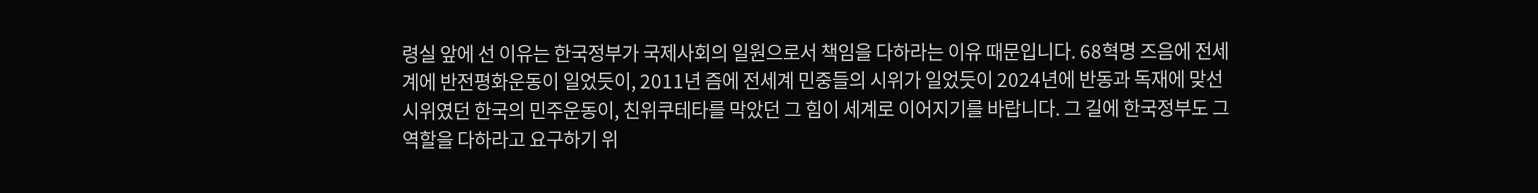령실 앞에 선 이유는 한국정부가 국제사회의 일원으로서 책임을 다하라는 이유 때문입니다. 68혁명 즈음에 전세계에 반전평화운동이 일었듯이, 2011년 즘에 전세계 민중들의 시위가 일었듯이 2024년에 반동과 독재에 맞선 시위였던 한국의 민주운동이, 친위쿠테타를 막았던 그 힘이 세계로 이어지기를 바랍니다. 그 길에 한국정부도 그 역할을 다하라고 요구하기 위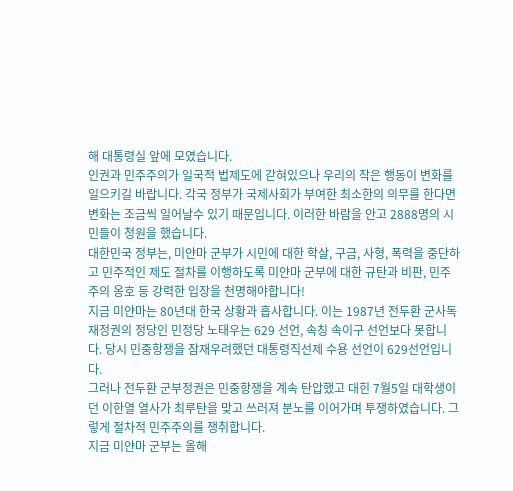해 대통령실 앞에 모였습니다.
인권과 민주주의가 일국적 법제도에 갇혀있으나 우리의 작은 행동이 변화를 일으키길 바랍니다. 각국 정부가 국제사회가 부여한 최소한의 의무를 한다면 변화는 조금씩 일어날수 있기 때문입니다. 이러한 바람을 안고 2888명의 시민들이 청원을 했습니다.
대한민국 정부는, 미얀마 군부가 시민에 대한 학살, 구금, 사형, 폭력을 중단하고 민주적인 제도 절차를 이행하도록 미얀마 군부에 대한 규탄과 비판, 민주주의 옹호 등 강력한 입장을 천명해야합니다!
지금 미얀마는 80년대 한국 상황과 흡사합니다. 이는 1987년 전두환 군사독재정권의 정당인 민정당 노태우는 629 선언, 속칭 속이구 선언보다 못합니다. 당시 민중항쟁을 잠재우려했던 대통령직선제 수용 선언이 629선언입니다.
그러나 전두환 군부정권은 민중항쟁을 계속 탄압했고 대힌 7월5일 대학생이던 이한열 열사가 최루탄을 맞고 쓰러져 분노를 이어가며 투쟁하였습니다. 그렇게 절차적 민주주의를 쟁취합니다.
지금 미얀마 군부는 올해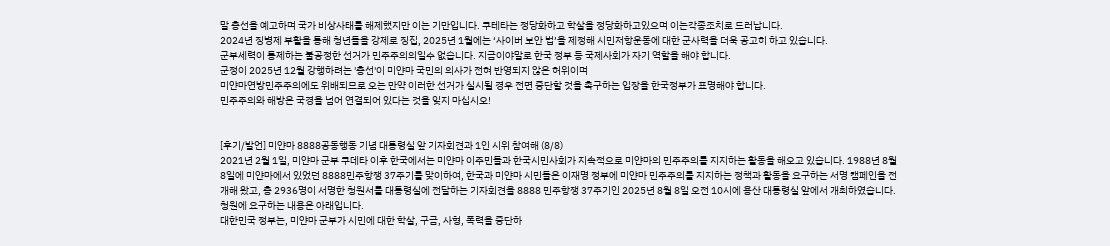말 총선을 예고하며 국가 비상사태를 해제했지만 이는 기만입니다. 쿠테타는 정당화하고 학살을 정당화하고있으며 이는각종조치로 드러납니다.
2024년 징병제 부활을 통해 청년들을 강제로 징집, 2025년 1월에는 ‘사이버 보안 법’을 제정해 시민저항운동에 대한 군사력을 더욱 공고히 하고 있습니다.
군부세력이 통제하는 불공정한 선거가 민주주의의일수 없습니다. 지금이야말로 한국 정부 등 국제사회가 자기 역할을 해야 합니다.
군정이 2025년 12월 강행하려는 '총선'이 미얀마 국민의 의사가 전혀 반영되지 않은 허위이며
미얀마연방민주주의에도 위배되므로 오는 만약 이러한 선거가 실시될 경우 전면 중단할 것을 촉구하는 입장을 한국정부가 표명해야 합니다.
민주주의와 해방은 국경을 넘어 연결되어 있다는 것을 잊지 마십시오!


[후기/발언] 미얀마 8888공동행동 기념 대통령실 앞 기자회견과 1인 시위 참여해 (8/8)
2021년 2월 1일, 미얀마 군부 쿠데타 이후 한국에서는 미얀마 이주민들과 한국시민사회가 지속적으로 미얀마의 민주주의를 지지하는 활동을 해오고 있습니다. 1988년 8월 8일에 미얀마에서 있었던 8888민주항쟁 37주기를 맞이하여, 한국과 미얀마 시민들은 이재명 정부에 미얀마 민주주의를 지지하는 정책과 활동을 요구하는 서명 캠페인을 전개해 왔고, 총 2936명이 서명한 청원서를 대통령실에 전달하는 기자회견을 8888 민주항쟁 37주기인 2025년 8월 8일 오전 10시에 용산 대통령실 앞에서 개최하였습니다. 청원에 요구하는 내용은 아래입니다.
대한민국 정부는, 미얀마 군부가 시민에 대한 학살, 구금, 사형, 폭력을 중단하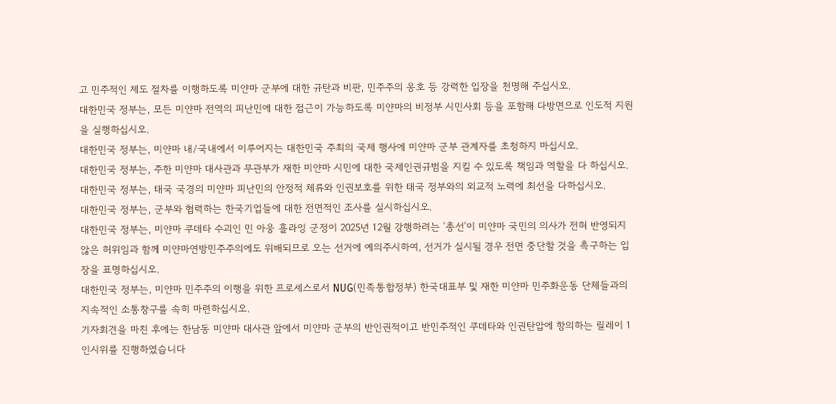고 민주적인 제도 절차를 이행하도록 미얀마 군부에 대한 규탄과 비판, 민주주의 옹호 등 강력한 입장을 천명해 주십시오.
대한민국 정부는, 모든 미얀마 전역의 피난민에 대한 접근이 가능하도록 미얀마의 비정부 시민사회 등을 포함해 다방면으로 인도적 지원을 실행하십시오.
대한민국 정부는, 미얀마 내/국내에서 이루어지는 대한민국 주최의 국제 행사에 미얀마 군부 관계자를 초청하지 마십시오.
대한민국 정부는, 주한 미얀마 대사관과 무관부가 재한 미얀마 시민에 대한 국제인권규범을 지킬 수 있도록 책임과 역할을 다 하십시오.
대한민국 정부는, 태국 국경의 미얀마 피난민의 안정적 체류와 인권보호를 위한 태국 정부와의 외교적 노력에 최선을 다하십시오.
대한민국 정부는, 군부와 협력하는 한국기업들에 대한 전면적인 조사를 실시하십시오.
대한민국 정부는, 미얀마 쿠데타 수괴인 민 아웅 흘라잉 군정이 2025년 12월 강행하려는 '총선'이 미얀마 국민의 의사가 전혀 반영되지 않은 허위임과 함께 미얀마연방민주주의에도 위배되므로 오는 선거에 예의주시하여, 선거가 실시될 경우 전면 중단할 것을 촉구하는 입장을 표명하십시오.
대한민국 정부는, 미얀마 민주주의 이행을 위한 프로세스로서 NUG(민족통합정부) 한국대표부 및 재한 미얀마 민주화운동 단체들과의 지속적인 소통창구를 속히 마련하십시오.
기자회견을 마친 후에는 한남동 미얀마 대사관 앞에서 미얀마 군부의 반인권적이고 반민주적인 쿠데타와 인권탄압에 항의하는 릴레이 1인시위를 진행하였습니다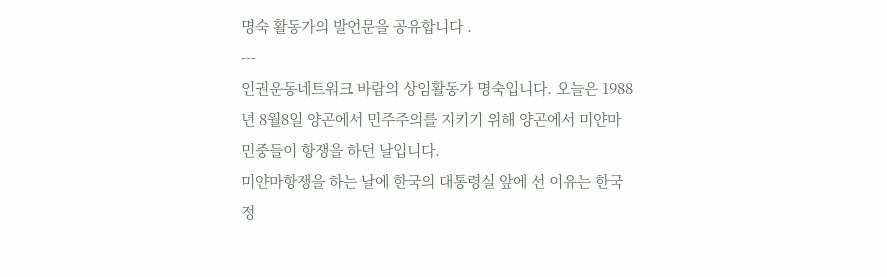명숙 활동가의 발언문을 공유합니다 .
---
인권운동네트워크 바람의 상임활동가 명숙입니다. 오늘은 1988년 8월8일 양곤에서 민주주의를 지키기 위해 양곤에서 미얀마 민중들이 항쟁을 하던 날입니다.
미얀마항쟁을 하는 날에 한국의 대통령실 앞에 선 이유는 한국정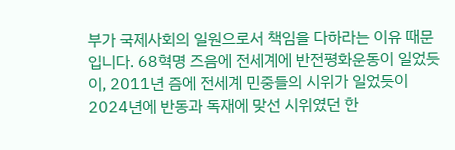부가 국제사회의 일원으로서 책임을 다하라는 이유 때문입니다. 68혁명 즈음에 전세계에 반전평화운동이 일었듯이, 2011년 즘에 전세계 민중들의 시위가 일었듯이 2024년에 반동과 독재에 맞선 시위였던 한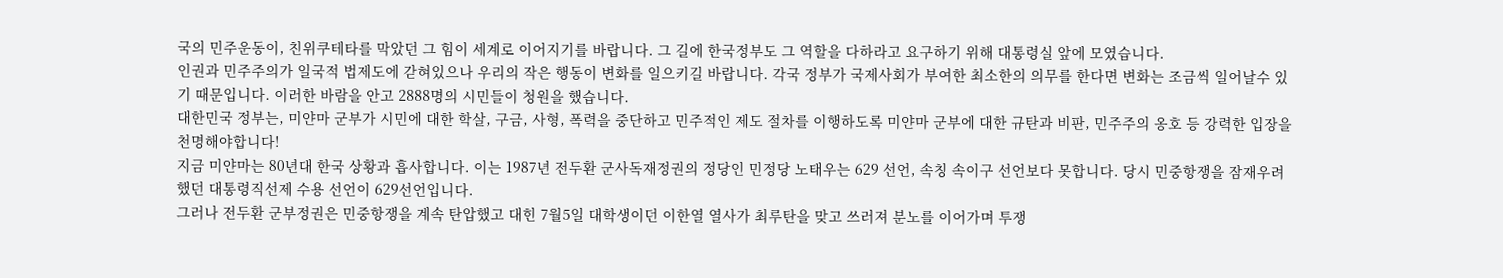국의 민주운동이, 친위쿠테타를 막았던 그 힘이 세계로 이어지기를 바랍니다. 그 길에 한국정부도 그 역할을 다하라고 요구하기 위해 대통령실 앞에 모였습니다.
인권과 민주주의가 일국적 법제도에 갇혀있으나 우리의 작은 행동이 변화를 일으키길 바랍니다. 각국 정부가 국제사회가 부여한 최소한의 의무를 한다면 변화는 조금씩 일어날수 있기 때문입니다. 이러한 바람을 안고 2888명의 시민들이 청원을 했습니다.
대한민국 정부는, 미얀마 군부가 시민에 대한 학살, 구금, 사형, 폭력을 중단하고 민주적인 제도 절차를 이행하도록 미얀마 군부에 대한 규탄과 비판, 민주주의 옹호 등 강력한 입장을 천명해야합니다!
지금 미얀마는 80년대 한국 상황과 흡사합니다. 이는 1987년 전두환 군사독재정권의 정당인 민정당 노태우는 629 선언, 속칭 속이구 선언보다 못합니다. 당시 민중항쟁을 잠재우려했던 대통령직선제 수용 선언이 629선언입니다.
그러나 전두환 군부정권은 민중항쟁을 계속 탄압했고 대힌 7월5일 대학생이던 이한열 열사가 최루탄을 맞고 쓰러져 분노를 이어가며 투쟁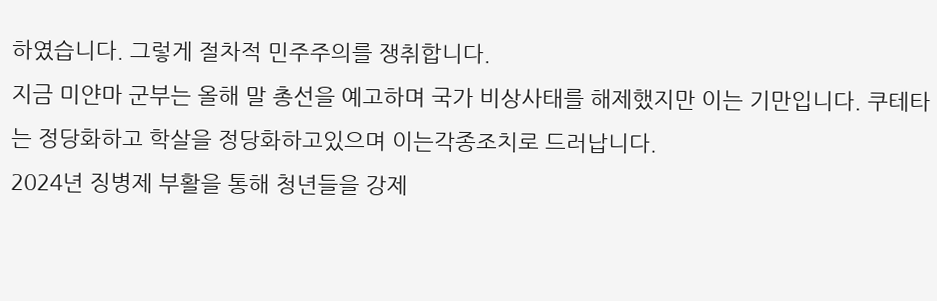하였습니다. 그렇게 절차적 민주주의를 쟁취합니다.
지금 미얀마 군부는 올해 말 총선을 예고하며 국가 비상사태를 해제했지만 이는 기만입니다. 쿠테타는 정당화하고 학살을 정당화하고있으며 이는각종조치로 드러납니다.
2024년 징병제 부활을 통해 청년들을 강제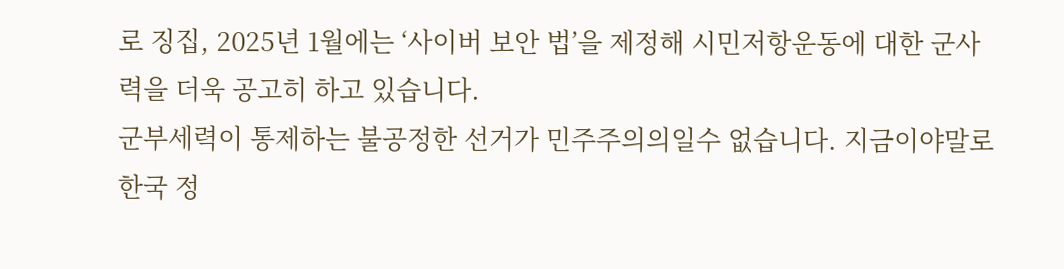로 징집, 2025년 1월에는 ‘사이버 보안 법’을 제정해 시민저항운동에 대한 군사력을 더욱 공고히 하고 있습니다.
군부세력이 통제하는 불공정한 선거가 민주주의의일수 없습니다. 지금이야말로 한국 정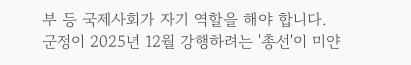부 등 국제사회가 자기 역할을 해야 합니다.
군정이 2025년 12월 강행하려는 '총선'이 미얀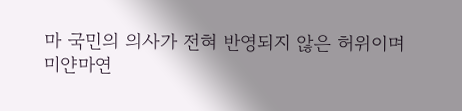마 국민의 의사가 전혀 반영되지 않은 허위이며
미얀마연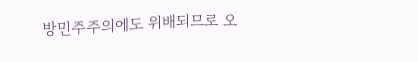방민주주의에도 위배되므로 오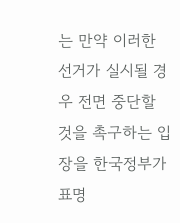는 만약 이러한 선거가 실시될 경우 전면 중단할 것을 촉구하는 입장을 한국정부가 표명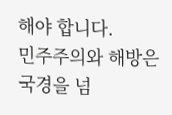해야 합니다.
민주주의와 해방은 국경을 넘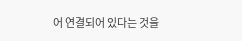어 연결되어 있다는 것을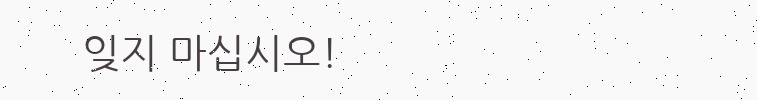잊지 마십시오!